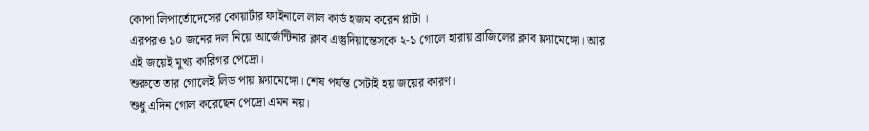কোপা লিপার্তোদেসের কোয়ার্টার ফাইনালে লাল কার্ড হজম করেন প্লাটা ।
এরপরও ১০ জনের দল নিয়ে আর্জেন্টিনার ক্লাব এস্তুদিয়ান্তেসকে ২-১ গোলে হারায় ব্রাজিলের ক্লাব ফ্ল্যামেঙ্গো। আর এই জয়েই মুখ্য কারিগর পেদ্রো।
শুরুতে তার গোলেই লিড পায় ফ্ল্যামেঙ্গো। শেষ পর্যন্ত সেটাই হয় জয়ের কারণ।
শুধু এদিন গোল করেছেন পেদ্রো এমন নয়।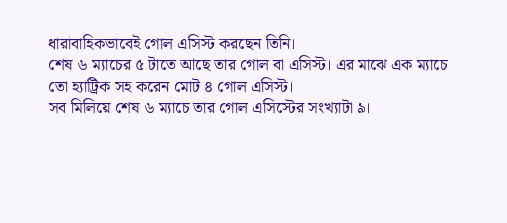ধারাবাহিকভাবেই গোল এসিস্ট করছেন তিনি।
শেষ ৬ ম্যাচের ৫ টাতে আছে তার গোল বা এসিস্ট। এর মাঝে এক ম্যাচে তো হ্যাট্রিক সহ করেন মোট ৪ গোল এসিস্ট।
সব মিলিয়ে শেষ ৬ ম্যাচে তার গোল এসিস্টের সংখ্যাটা ৯।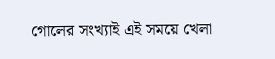গোলের সংখ্যাই এই সময়ে খেলা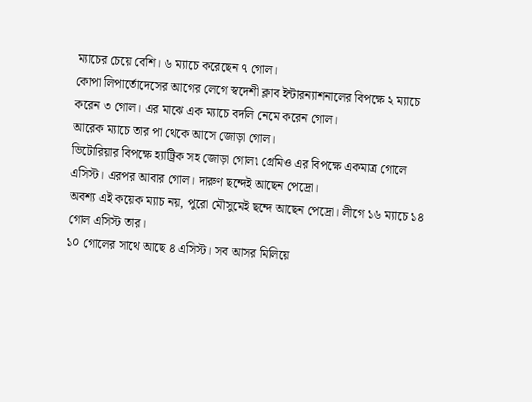ম্যাচের চেয়ে বেশি। ৬ ম্যাচে করেছেন ৭ গোল।
কোপা লিপার্তোদেসের আগের লেগে স্বদেশী ক্লাব ইন্টারন্যাশনালের বিপক্ষে ২ ম্যাচে করেন ৩ গোল। এর মাঝে এক ম্যাচে বদলি নেমে করেন গোল।
আরেক ম্যাচে তার পা থেকে আসে জোড়া গোল।
ভিটোরিয়ার বিপক্ষে হ্যাট্রিক সহ জোড়া গোল৷ গ্রেমিও এর বিপক্ষে একমাত্র গোলে এসিস্ট। এরপর আবার গোল। দারুণ ছন্দেই আছেন পেদ্রো।
অবশ্য এই কয়েক ম্যাচ নয়, পুরো মৌসুমেই ছন্দে আছেন পেদ্রো। লীগে ১৬ ম্যাচে ১৪ গোল এসিস্ট তার।
১০ গোলের সাথে আছে ৪ এসিস্ট। সব আসর মিলিয়ে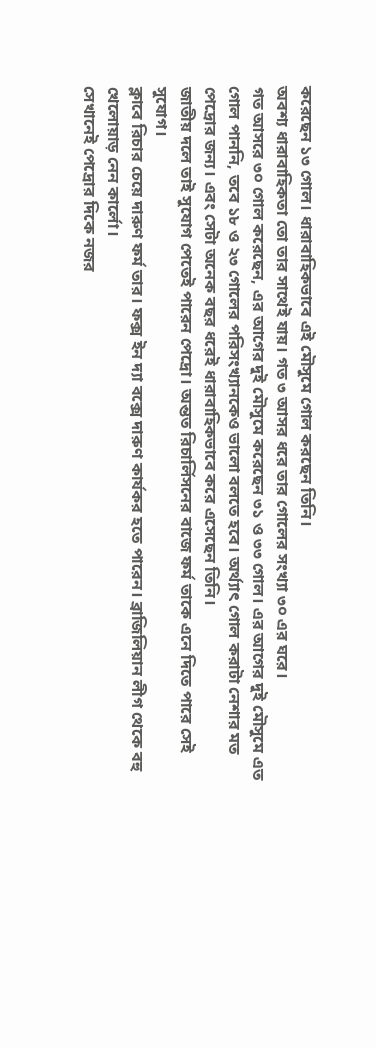করেছেন ১৩ গোল। ধারাবাহিকভাবে এই মৌসুমে গোল করছেন তিনি।
অবশ্য ধারাবাহিকতা তো তার সাথেই যায়। গত ৩ আসর ধরে তার গোলের সংখ্যা ৩০ এর ঘরে।
গত আসরে ৩০ গোল করেছেন, এর আগের দুই মৌসুমে করেছেন ৩১ ও ৩৩ গোল। এর আগের দুই মৌসুমে এত গোল পাননি, তবে ১৮ ও ২৩ গোলের পরিসংখ্যানকেও ভালো বলতে হবে। অর্থ্যাৎ গোল করাটা নেশার মত পেদ্রোর জন্য। এবং সেটা অনেক বছর ধরেই ধারাবাহিকভাবে করে এসেছেন তিনি।
জাতীয় দলে তাই সুযোগ পেতেই পারেন পেদ্রো। অন্তত রিচার্লিসনের বাজে ফর্ম তাকে এনে দিতে পারে সেই সুযোগ।
ক্লাবে রিচার চেয়ে দারুণ ফর্ম তার। ফক্স ইন দ্যা বক্সে দারুণ কার্যকর হতে পারেন। ব্রাজিলিয়ান লীগ থেকে বহু খেলোয়াড় নেন কার্লো।
সেখানেই পেদ্রোর দিকে নজর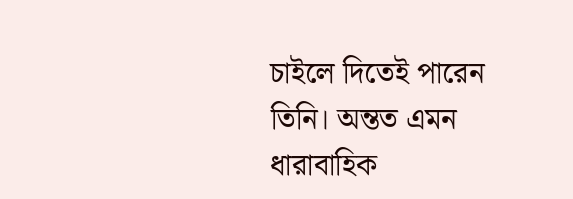চাইলে দিতেই পারেন তিনি। অন্তত এমন ধারাবাহিক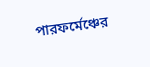পারফর্মেঞ্চের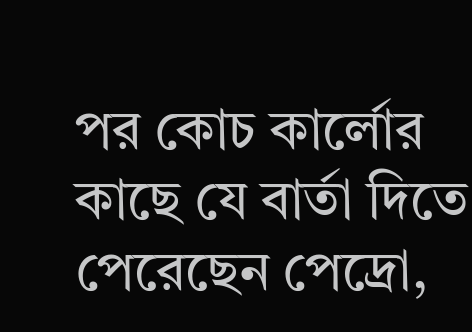পর কোচ কার্লোর কাছে যে বার্তা দিতে পেরেছেন পেদ্রো,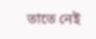তাতে নেই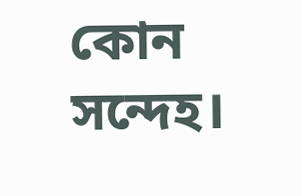কোন সন্দেহ।